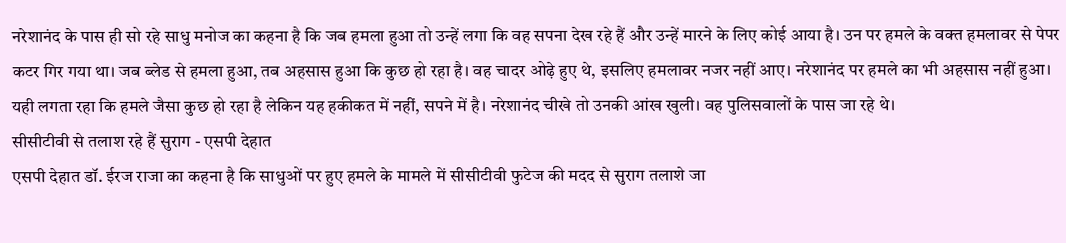नरेशानंद के पास ही सो रहे साधु मनोज का कहना है कि जब हमला हुआ तो उन्हें लगा कि वह सपना देख रहे हैं और उन्हें मारने के लिए कोई आया है। उन पर हमले के वक्त हमलावर से पेपर कटर गिर गया था। जब ब्लेड से हमला हुआ, तब अहसास हुआ कि कुछ हो रहा है। वह चादर ओढ़े हुए थे, इसलिए हमलावर नजर नहीं आए। नरेशानंद पर हमले का भी अहसास नहीं हुआ। यही लगता रहा कि हमले जैसा कुछ हो रहा है लेकिन यह हकीकत में नहीं, सपने में है। नरेशानंद चीखे तो उनकी आंख खुली। वह पुलिसवालों के पास जा रहे थे।
सीसीटीवी से तलाश रहे हैं सुराग - एसपी देहात
एसपी देहात डॉ. ईरज राजा का कहना है कि साधुओं पर हुए हमले के मामले में सीसीटीवी फुटेज की मदद से सुराग तलाशे जा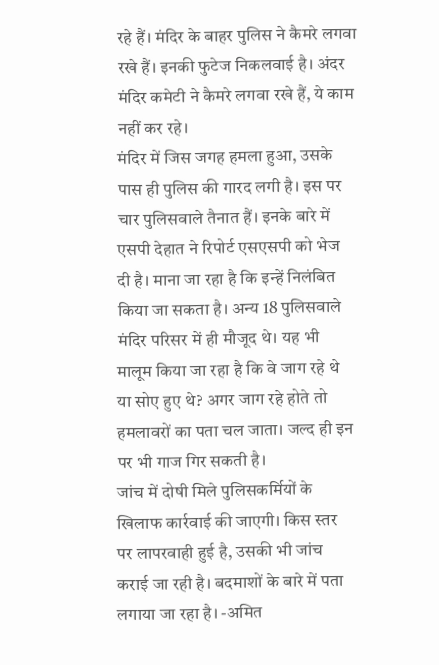रहे हैं। मंदिर के बाहर पुलिस ने कैमरे लगवा रखे हैं। इनकी फुटेज निकलवाई है। अंदर मंदिर कमेटी ने कैमरे लगवा रखे हैं, ये काम नहीं कर रहे।
मंदिर में जिस जगह हमला हुआ, उसके पास ही पुलिस की गारद लगी है। इस पर चार पुलिसवाले तैनात हैं। इनके बारे में एसपी देहात ने रिपोर्ट एसएसपी को भेज दी है। माना जा रहा है कि इन्हें निलंबित किया जा सकता है। अन्य 18 पुलिसवाले मंदिर परिसर में ही मौजूद थे। यह भी मालूम किया जा रहा है कि वे जाग रहे थे या सोए हुए थे? अगर जाग रहे होते तो हमलावरों का पता चल जाता। जल्द ही इन पर भी गाज गिर सकती है।
जांच में दोषी मिले पुलिसकर्मियों के खिलाफ कार्रवाई की जाएगी। किस स्तर पर लापरवाही हुई है, उसकी भी जांच कराई जा रही है। बदमाशों के बारे में पता लगाया जा रहा है। -अमित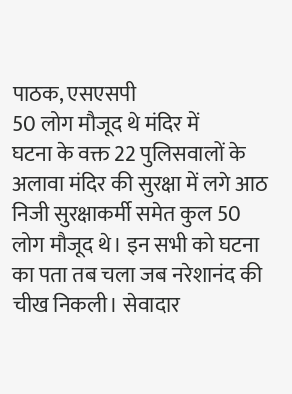पाठक, एसएसपी
50 लोग मौजूद थे मंदिर में
घटना के वक्त 22 पुलिसवालों के अलावा मंदिर की सुरक्षा में लगे आठ निजी सुरक्षाकर्मी समेत कुल 50 लोग मौजूद थे। इन सभी को घटना का पता तब चला जब नरेशानंद की चीख निकली। सेवादार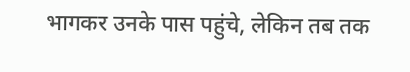भागकर उनके पास पहुंचे, लेकिन तब तक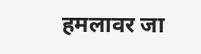हमलावर जा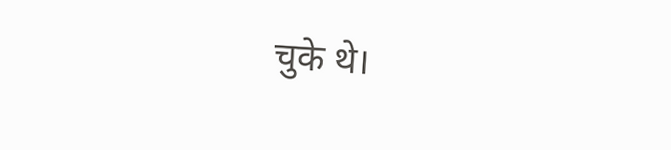चुके थे।